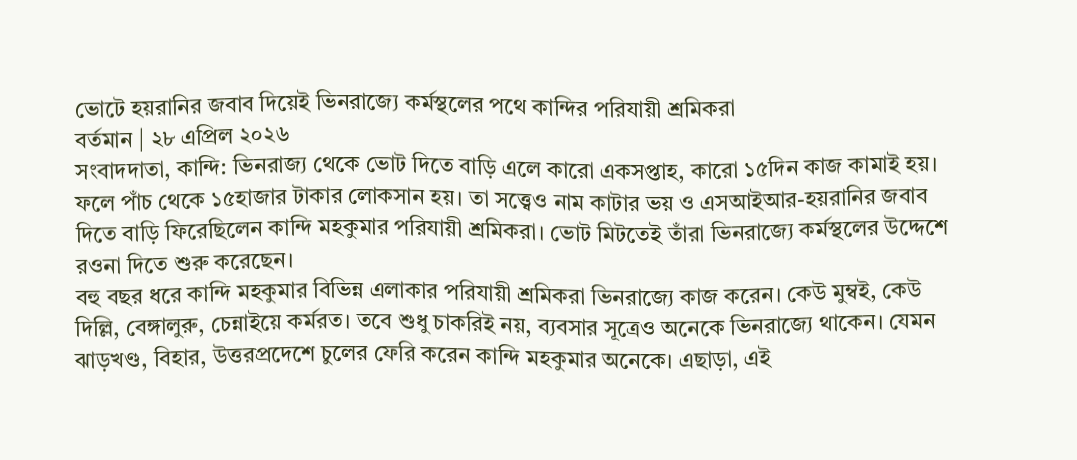ভোটে হয়রানির জবাব দিয়েই ভিনরাজ্যে কর্মস্থলের পথে কান্দির পরিযায়ী শ্রমিকরা
বর্তমান | ২৮ এপ্রিল ২০২৬
সংবাদদাতা, কান্দি: ভিনরাজ্য থেকে ভোট দিতে বাড়ি এলে কারো একসপ্তাহ, কারো ১৫দিন কাজ কামাই হয়। ফলে পাঁচ থেকে ১৫হাজার টাকার লোকসান হয়। তা সত্ত্বেও নাম কাটার ভয় ও এসআইআর-হয়রানির জবাব দিতে বাড়ি ফিরেছিলেন কান্দি মহকুমার পরিযায়ী শ্রমিকরা। ভোট মিটতেই তাঁরা ভিনরাজ্যে কর্মস্থলের উদ্দেশে রওনা দিতে শুরু করেছেন।
বহু বছর ধরে কান্দি মহকুমার বিভিন্ন এলাকার পরিযায়ী শ্রমিকরা ভিনরাজ্যে কাজ করেন। কেউ মুম্বই, কেউ দিল্লি, বেঙ্গালুরু, চেন্নাইয়ে কর্মরত। তবে শুধু চাকরিই নয়, ব্যবসার সূত্রেও অনেকে ভিনরাজ্যে থাকেন। যেমন ঝাড়খণ্ড, বিহার, উত্তরপ্রদেশে চুলের ফেরি করেন কান্দি মহকুমার অনেকে। এছাড়া, এই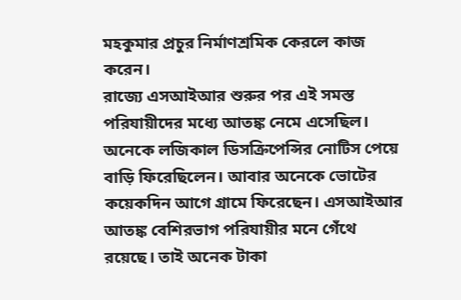মহকুমার প্রচুর নির্মাণশ্রমিক কেরলে কাজ করেন।
রাজ্যে এসআইআর শুরুর পর এই সমস্ত পরিযায়ীদের মধ্যে আতঙ্ক নেমে এসেছিল। অনেকে লজিকাল ডিসক্রিপেন্সির নোটিস পেয়ে বাড়ি ফিরেছিলেন। আবার অনেকে ভোটের কয়েকদিন আগে গ্রামে ফিরেছেন। এসআইআর আতঙ্ক বেশিরভাগ পরিযায়ীর মনে গেঁথে রয়েছে। তাই অনেক টাকা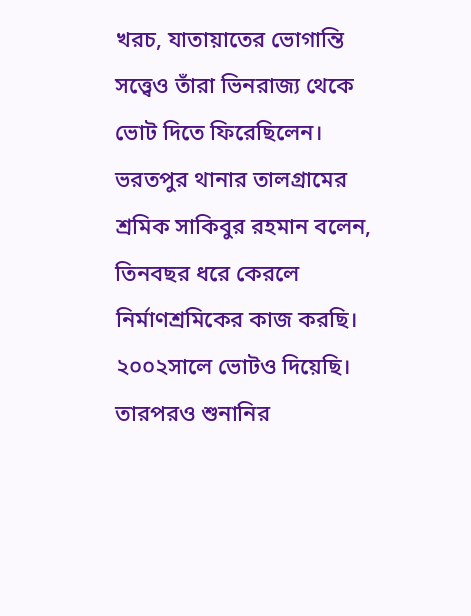খরচ, যাতায়াতের ভোগান্তি সত্ত্বেও তাঁরা ভিনরাজ্য থেকে ভোট দিতে ফিরেছিলেন।
ভরতপুর থানার তালগ্রামের শ্রমিক সাকিবুর রহমান বলেন, তিনবছর ধরে কেরলে নির্মাণশ্রমিকের কাজ করছি। ২০০২সালে ভোটও দিয়েছি। তারপরও শুনানির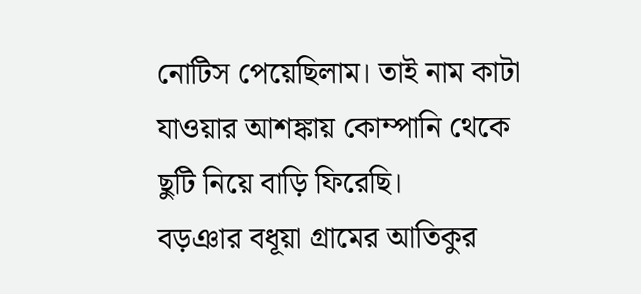নোটিস পেয়েছিলাম। তাই নাম কাটা যাওয়ার আশঙ্কায় কোম্পানি থেকে ছুটি নিয়ে বাড়ি ফিরেছি।
বড়ঞার বধূয়া গ্রামের আতিকুর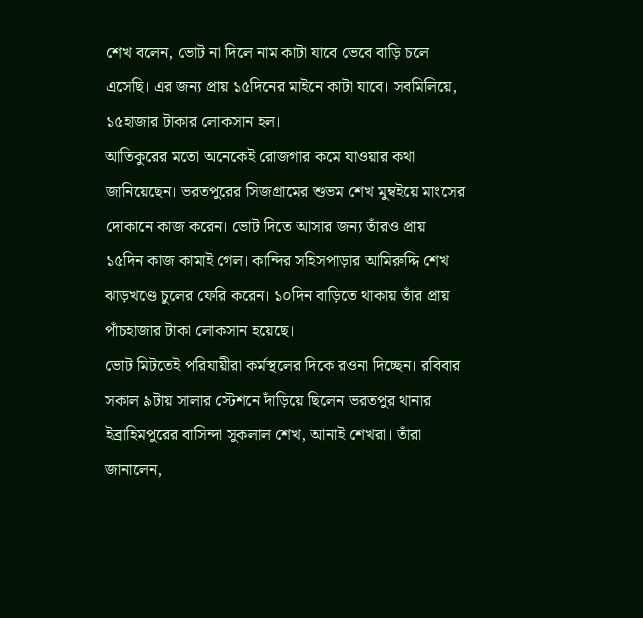শেখ বলেন, ভোট না দিলে নাম কাটা যাবে ভেবে বাড়ি চলে এসেছি। এর জন্য প্রায় ১৫দিনের মাইনে কাটা যাবে। সবমিলিয়ে, ১৫হাজার টাকার লোকসান হল।
আতিকুরের মতো অনেকেই রোজগার কমে যাওয়ার কথা জানিয়েছেন। ভরতপুরের সিজগ্রামের শুভম শেখ মুম্বইয়ে মাংসের দোকানে কাজ করেন। ভোট দিতে আসার জন্য তাঁরও প্রায় ১৫দিন কাজ কামাই গেল। কান্দির সহিসপাড়ার আমিরুদ্দি শেখ ঝাড়খণ্ডে চুলের ফেরি করেন। ১০দিন বাড়িতে থাকায় তাঁর প্রায় পাঁচহাজার টাকা লোকসান হয়েছে।
ভোট মিটতেই পরিযায়ীরা কর্মস্থলের দিকে রওনা দিচ্ছেন। রবিবার সকাল ৯টায় সালার স্টেশনে দাঁড়িয়ে ছিলেন ভরতপুর থানার ইব্রাহিমপুরের বাসিন্দা সুকলাল শেখ, আনাই শেখরা। তাঁরা জানালেন,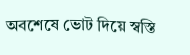অবশেষে ভোট দিয়ে স্বস্তি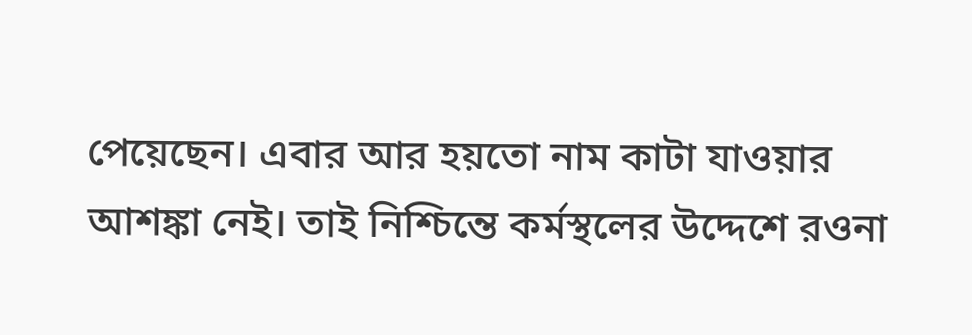পেয়েছেন। এবার আর হয়তো নাম কাটা যাওয়ার আশঙ্কা নেই। তাই নিশ্চিন্তে কর্মস্থলের উদ্দেশে রওনা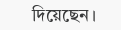দিয়েছেন।